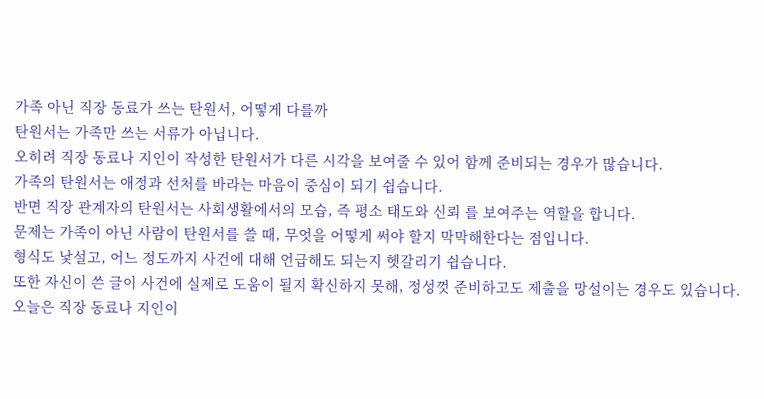가족 아닌 직장 동료가 쓰는 탄원서, 어떻게 다를까
탄원서는 가족만 쓰는 서류가 아닙니다.
오히려 직장 동료나 지인이 작성한 탄원서가 다른 시각을 보여줄 수 있어 함께 준비되는 경우가 많습니다.
가족의 탄원서는 애정과 선처를 바라는 마음이 중심이 되기 쉽습니다.
반면 직장 관계자의 탄원서는 사회생활에서의 모습, 즉 평소 태도와 신뢰 를 보여주는 역할을 합니다.
문제는 가족이 아닌 사람이 탄원서를 쓸 때, 무엇을 어떻게 써야 할지 막막해한다는 점입니다.
형식도 낯설고, 어느 정도까지 사건에 대해 언급해도 되는지 헷갈리기 쉽습니다.
또한 자신이 쓴 글이 사건에 실제로 도움이 될지 확신하지 못해, 정성껏 준비하고도 제출을 망설이는 경우도 있습니다.
오늘은 직장 동료나 지인이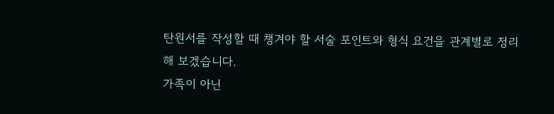탄원서를 작성할 때 챙겨야 할 서술 포인트와 형식 요건을 관계별로 정리해 보겠습니다.
가족이 아닌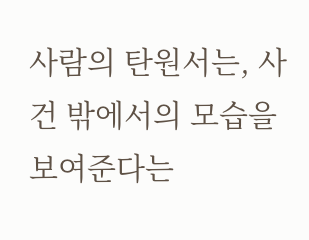사람의 탄원서는, 사건 밖에서의 모습을 보여준다는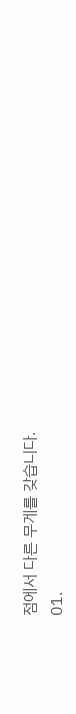점에서 다른 무게를 갖습니다.
01.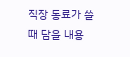직장 동료가 쓸 때 담을 내용